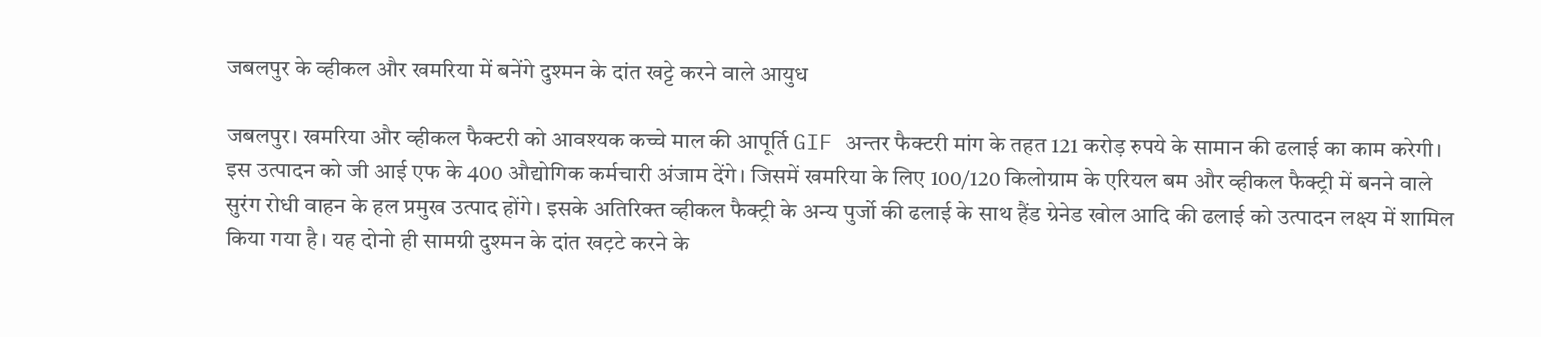जबलपुर के व्हीकल और खमरिया में बनेंगे दुश्मन के दांत खट्टे करने वाले आयुध

जबलपुर। खमरिया और व्हीकल फैक्टरी को आवश्यक कच्चे माल की आपूर्ति GIF अन्तर फैक्टरी मांग के तहत 121 करोड़ रुपये के सामान की ढलाई का काम करेगी। इस उत्पादन को जी आई एफ के 400 औद्योगिक कर्मचारी अंजाम देंगे। जिसमें खमरिया के लिए 100/120 किलोग्राम के एरियल बम और व्हीकल फैक्ट्री में बनने वाले सुरंग रोधी वाहन के हल प्रमुख उत्पाद होंगे। इसके अतिरिक्त व्हीकल फैक्ट्री के अन्य पुर्जो की ढलाई के साथ हैंड ग्रेनेड खोल आदि की ढलाई को उत्पादन लक्ष्य में शामिल किया गया है। यह दोनो ही सामग्री दुश्मन के दांत खट़टे करने के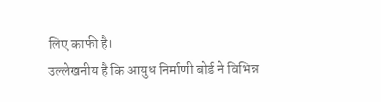लिए काफी है।
उल्लेखनीय है कि आयुध निर्माणी बोर्ड ने विभिन्न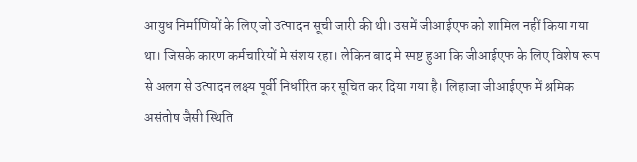आयुध निर्माणियों के लिए जो उत्पादन सूची जारी की थी। उसमें जीआईएफ को शामिल नहीं किया गया था। जिसके कारण कर्मचारियों मे संशय रहा। लेकिन बाद मे स्पष्ट हुआ कि जीआईएफ के लिए विशेष रूप से अलग से उत्पादन लक्ष्य पूर्वी निर्धारित कर सूचित कर दिया गया है। लिहाजा जीआईएफ में श्रमिक असंतोष जैसी स्थिति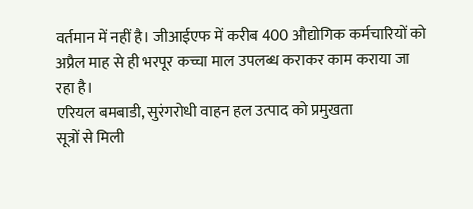वर्तमान में नहीं है। जीआईएफ में करीब 400 औद्योगिक कर्मचारियों को अप्रैल माह से ही भरपूर कच्चा माल उपलब्ध कराकर काम कराया जा रहा है।
एरियल बमबाडी, सुरंगरोधी वाहन हल उत्पाद को प्रमुखता
सूत्रों से मिली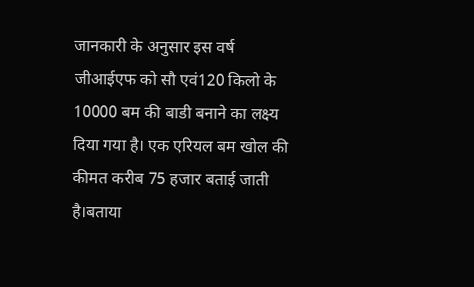जानकारी के अनुसार इस वर्ष जीआईएफ को सौ एवं120 किलो के 10000 बम की बाडी बनाने का लक्ष्य दिया गया है। एक एरियल बम खोल की कीमत करीब 75 हजार बताई जाती है।बताया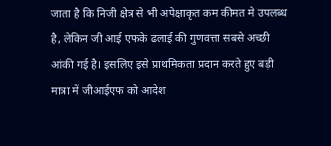जाता है कि निजी क्षेत्र से भी अपेक्षाकृत कम कीमत मे उपलब्ध है, लेकिन जी आई एफके ढलाई की गुणवत्ता सबसे अच्छी आंकी गई है। इसलिए इसे प्राथमिकता प्रदान करते हुए बड़ी मात्रा में जीआईएफ को आदेश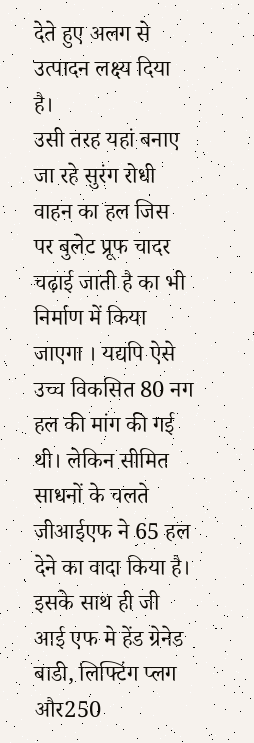देते हुए अलग से उत्पादन लक्ष्य दिया है।
उसी तरह यहां बनाए जा रहे सुरंग रोधी वाहन का हल जिस पर बुलेट प्रूफ चादर चढ़ाई जाती है का भी निर्माण में किया जाएगा । यद्यपि ऐसे उच्च विकसित 80 नग हल की मांग की गई थी। लेकिन सीमित साधनों के चलते जीआईएफ ने 65 हल देने का वादा किया है। इसके साथ ही जी आई एफ मे हेंड ग्रेनेड बाडी, लिफ्टिंग प्लग और250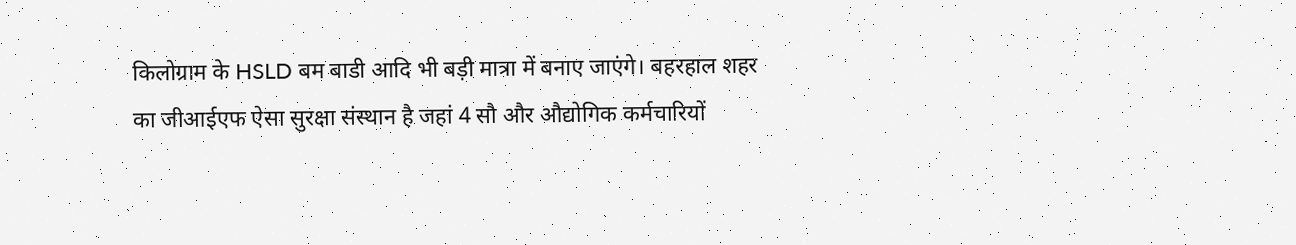किलोग्राम के HSLD बम बाडी आदि भी बड़ी मात्रा में बनाए जाएंगे। बहरहाल शहर का जीआईएफ ऐसा सुरक्षा संस्थान है जहां 4 सौ और औद्योगिक कर्मचारियों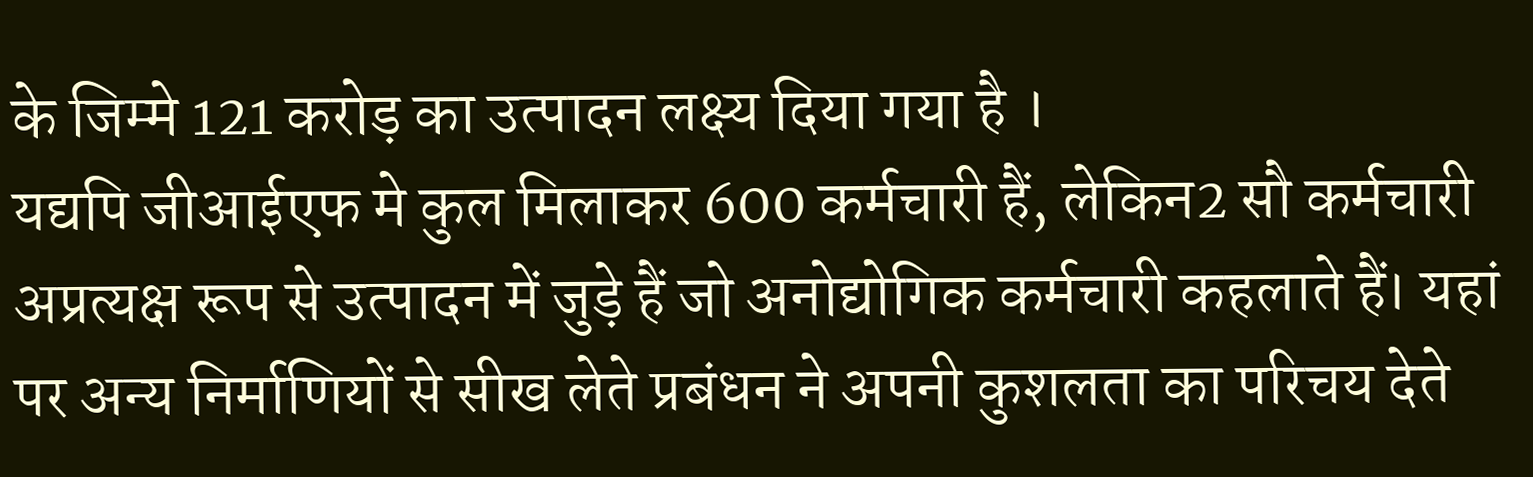के जिम्मे 121 करोड़ का उत्पादन लक्ष्य दिया गया है ।
यद्यपि जीआईएफ मे कुल मिलाकर 600 कर्मचारी हैं, लेकिन2 सौ कर्मचारी अप्रत्यक्ष रूप से उत्पादन में जुड़े हैं जो अनोद्योगिक कर्मचारी कहलाते हैं। यहां पर अन्य निर्माणियों से सीख लेते प्रबंधन ने अपनी कुशलता का परिचय देते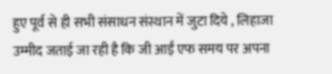हुए पूर्व से ही सभी संसाधन संस्थान में जुटा दिये , लिहाजा उम्मीद जताई जा रही है कि जी आईं एफ समय पर अपना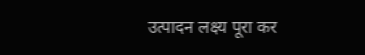उत्पादन लक्ष्य पूरा कर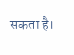सकता है।